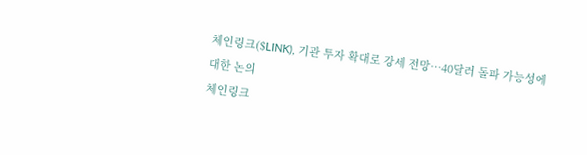체인링크($LINK), 기관 투자 확대로 강세 전망…40달러 돌파 가능성에 대한 논의
체인링크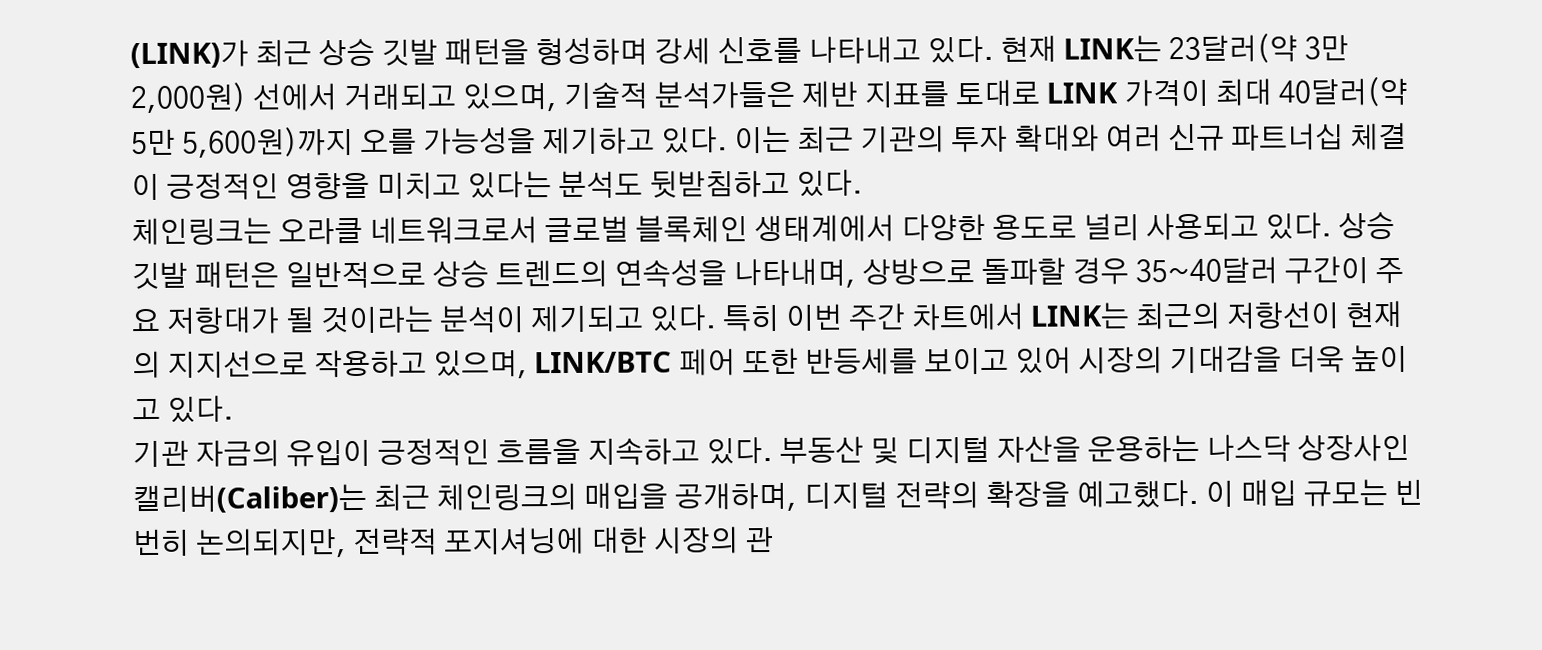(LINK)가 최근 상승 깃발 패턴을 형성하며 강세 신호를 나타내고 있다. 현재 LINK는 23달러(약 3만 2,000원) 선에서 거래되고 있으며, 기술적 분석가들은 제반 지표를 토대로 LINK 가격이 최대 40달러(약 5만 5,600원)까지 오를 가능성을 제기하고 있다. 이는 최근 기관의 투자 확대와 여러 신규 파트너십 체결이 긍정적인 영향을 미치고 있다는 분석도 뒷받침하고 있다.
체인링크는 오라클 네트워크로서 글로벌 블록체인 생태계에서 다양한 용도로 널리 사용되고 있다. 상승 깃발 패턴은 일반적으로 상승 트렌드의 연속성을 나타내며, 상방으로 돌파할 경우 35~40달러 구간이 주요 저항대가 될 것이라는 분석이 제기되고 있다. 특히 이번 주간 차트에서 LINK는 최근의 저항선이 현재의 지지선으로 작용하고 있으며, LINK/BTC 페어 또한 반등세를 보이고 있어 시장의 기대감을 더욱 높이고 있다.
기관 자금의 유입이 긍정적인 흐름을 지속하고 있다. 부동산 및 디지털 자산을 운용하는 나스닥 상장사인 캘리버(Caliber)는 최근 체인링크의 매입을 공개하며, 디지털 전략의 확장을 예고했다. 이 매입 규모는 빈번히 논의되지만, 전략적 포지셔닝에 대한 시장의 관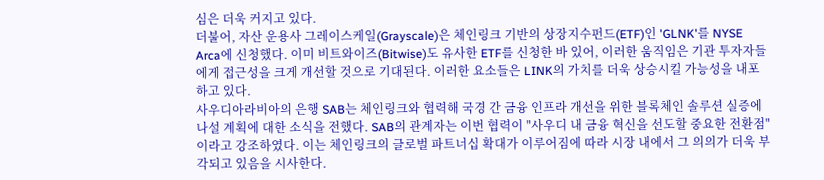심은 더욱 커지고 있다.
더불어, 자산 운용사 그레이스케일(Grayscale)은 체인링크 기반의 상장지수펀드(ETF)인 'GLNK'를 NYSE Arca에 신청했다. 이미 비트와이즈(Bitwise)도 유사한 ETF를 신청한 바 있어, 이러한 움직임은 기관 투자자들에게 접근성을 크게 개선할 것으로 기대된다. 이러한 요소들은 LINK의 가치를 더욱 상승시킬 가능성을 내포하고 있다.
사우디아라비아의 은행 SAB는 체인링크와 협력해 국경 간 금융 인프라 개선을 위한 블록체인 솔루션 실증에 나설 계획에 대한 소식을 전했다. SAB의 관계자는 이번 협력이 "사우디 내 금융 혁신을 선도할 중요한 전환점"이라고 강조하였다. 이는 체인링크의 글로벌 파트너십 확대가 이루어짐에 따라 시장 내에서 그 의의가 더욱 부각되고 있음을 시사한다.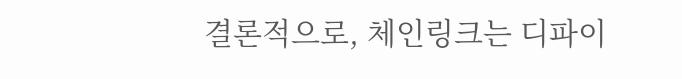결론적으로, 체인링크는 디파이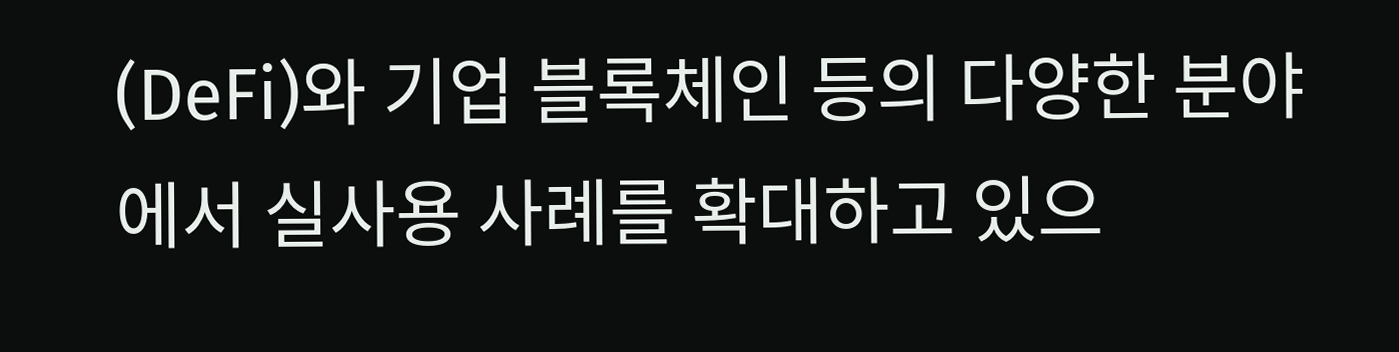(DeFi)와 기업 블록체인 등의 다양한 분야에서 실사용 사례를 확대하고 있으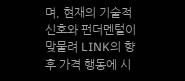며, 현재의 기술적 신호와 펀더멘털이 맞물려 LINK의 향후 가격 행동에 시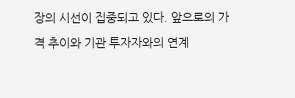장의 시선이 집중되고 있다. 앞으로의 가격 추이와 기관 투자자와의 연계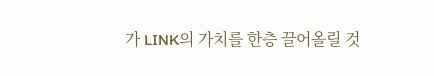가 LINK의 가치를 한층 끌어올릴 것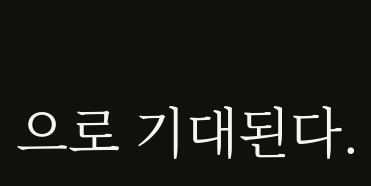으로 기대된다.